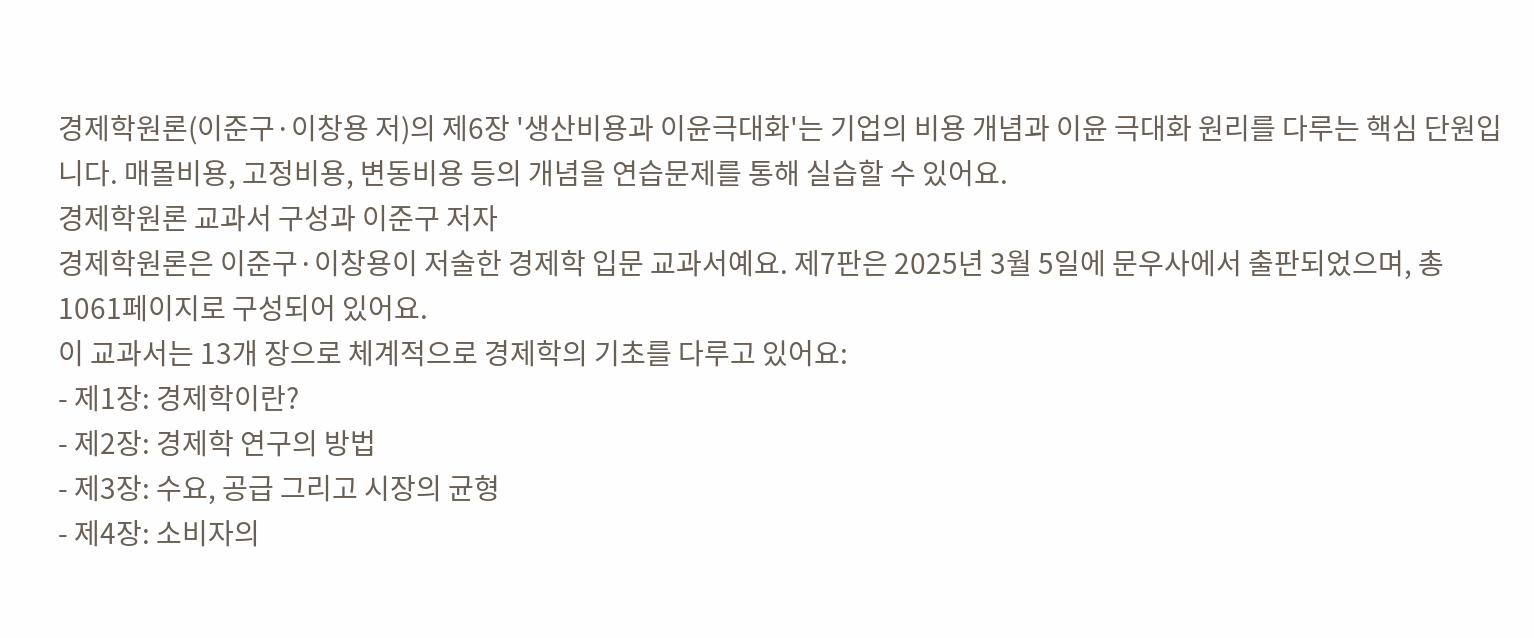경제학원론(이준구·이창용 저)의 제6장 '생산비용과 이윤극대화'는 기업의 비용 개념과 이윤 극대화 원리를 다루는 핵심 단원입니다. 매몰비용, 고정비용, 변동비용 등의 개념을 연습문제를 통해 실습할 수 있어요.
경제학원론 교과서 구성과 이준구 저자
경제학원론은 이준구·이창용이 저술한 경제학 입문 교과서예요. 제7판은 2025년 3월 5일에 문우사에서 출판되었으며, 총 1061페이지로 구성되어 있어요.
이 교과서는 13개 장으로 체계적으로 경제학의 기초를 다루고 있어요:
- 제1장: 경제학이란?
- 제2장: 경제학 연구의 방법
- 제3장: 수요, 공급 그리고 시장의 균형
- 제4장: 소비자의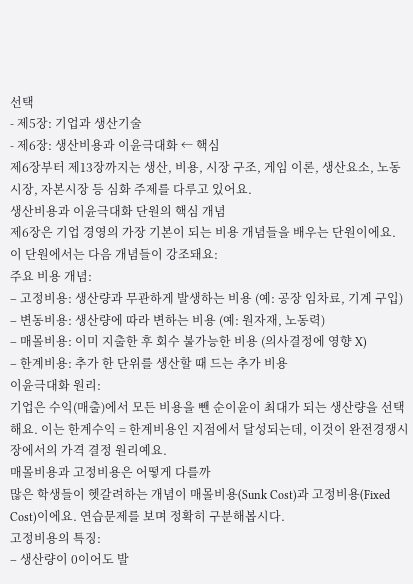선택
- 제5장: 기업과 생산기술
- 제6장: 생산비용과 이윤극대화 ← 핵심
제6장부터 제13장까지는 생산, 비용, 시장 구조, 게임 이론, 생산요소, 노동시장, 자본시장 등 심화 주제를 다루고 있어요.
생산비용과 이윤극대화 단원의 핵심 개념
제6장은 기업 경영의 가장 기본이 되는 비용 개념들을 배우는 단원이에요. 이 단원에서는 다음 개념들이 강조돼요:
주요 비용 개념:
– 고정비용: 생산량과 무관하게 발생하는 비용 (예: 공장 임차료, 기계 구입)
– 변동비용: 생산량에 따라 변하는 비용 (예: 원자재, 노동력)
– 매몰비용: 이미 지출한 후 회수 불가능한 비용 (의사결정에 영향 X)
– 한계비용: 추가 한 단위를 생산할 때 드는 추가 비용
이윤극대화 원리:
기업은 수익(매출)에서 모든 비용을 뺀 순이윤이 최대가 되는 생산량을 선택해요. 이는 한계수익 = 한계비용인 지점에서 달성되는데, 이것이 완전경쟁시장에서의 가격 결정 원리예요.
매몰비용과 고정비용은 어떻게 다를까
많은 학생들이 헷갈려하는 개념이 매몰비용(Sunk Cost)과 고정비용(Fixed Cost)이에요. 연습문제를 보며 정확히 구분해봅시다.
고정비용의 특징:
– 생산량이 0이어도 발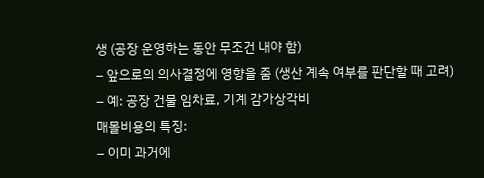생 (공장 운영하는 동안 무조건 내야 함)
– 앞으로의 의사결정에 영향을 줌 (생산 계속 여부를 판단할 때 고려)
– 예: 공장 건물 임차료, 기계 감가상각비
매몰비용의 특징:
– 이미 과거에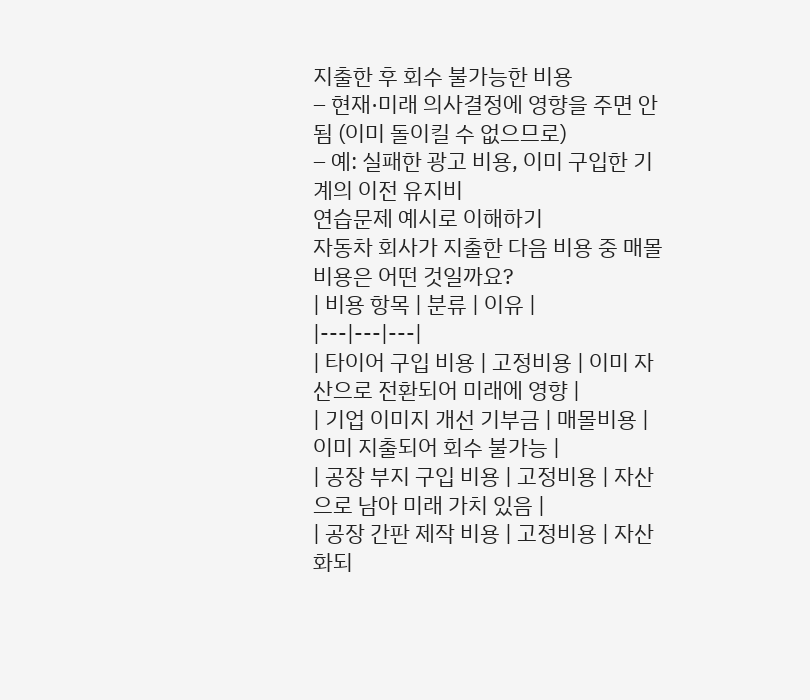지출한 후 회수 불가능한 비용
– 현재·미래 의사결정에 영향을 주면 안 됨 (이미 돌이킬 수 없으므로)
– 예: 실패한 광고 비용, 이미 구입한 기계의 이전 유지비
연습문제 예시로 이해하기
자동차 회사가 지출한 다음 비용 중 매몰비용은 어떤 것일까요?
| 비용 항목 | 분류 | 이유 |
|---|---|---|
| 타이어 구입 비용 | 고정비용 | 이미 자산으로 전환되어 미래에 영향 |
| 기업 이미지 개선 기부금 | 매몰비용 | 이미 지출되어 회수 불가능 |
| 공장 부지 구입 비용 | 고정비용 | 자산으로 남아 미래 가치 있음 |
| 공장 간판 제작 비용 | 고정비용 | 자산화되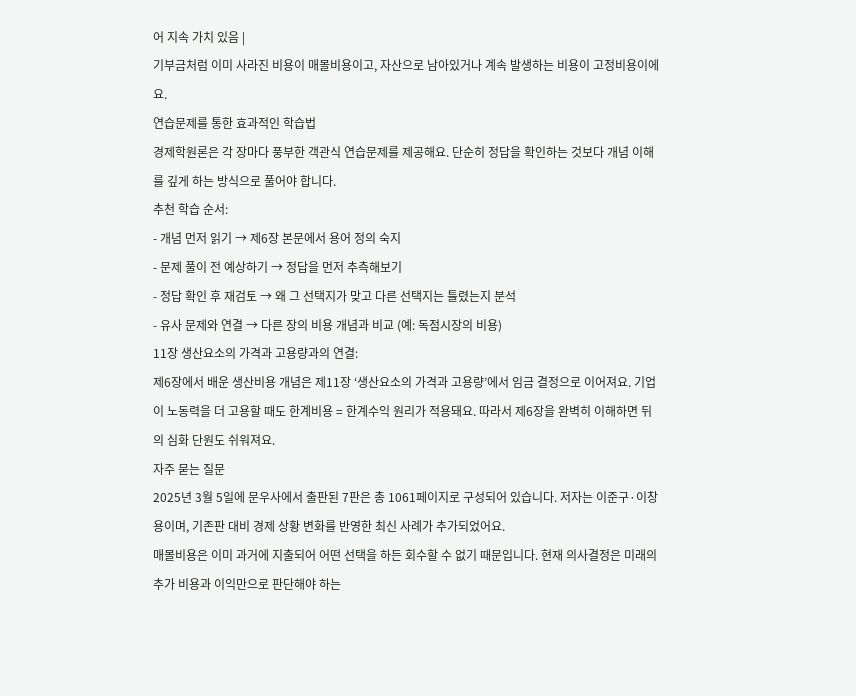어 지속 가치 있음 |
기부금처럼 이미 사라진 비용이 매몰비용이고, 자산으로 남아있거나 계속 발생하는 비용이 고정비용이에요.
연습문제를 통한 효과적인 학습법
경제학원론은 각 장마다 풍부한 객관식 연습문제를 제공해요. 단순히 정답을 확인하는 것보다 개념 이해를 깊게 하는 방식으로 풀어야 합니다.
추천 학습 순서:
- 개념 먼저 읽기 → 제6장 본문에서 용어 정의 숙지
- 문제 풀이 전 예상하기 → 정답을 먼저 추측해보기
- 정답 확인 후 재검토 → 왜 그 선택지가 맞고 다른 선택지는 틀렸는지 분석
- 유사 문제와 연결 → 다른 장의 비용 개념과 비교 (예: 독점시장의 비용)
11장 생산요소의 가격과 고용량과의 연결:
제6장에서 배운 생산비용 개념은 제11장 ‘생산요소의 가격과 고용량’에서 임금 결정으로 이어져요. 기업이 노동력을 더 고용할 때도 한계비용 = 한계수익 원리가 적용돼요. 따라서 제6장을 완벽히 이해하면 뒤의 심화 단원도 쉬워져요.
자주 묻는 질문
2025년 3월 5일에 문우사에서 출판된 7판은 총 1061페이지로 구성되어 있습니다. 저자는 이준구·이창용이며, 기존판 대비 경제 상황 변화를 반영한 최신 사례가 추가되었어요.
매몰비용은 이미 과거에 지출되어 어떤 선택을 하든 회수할 수 없기 때문입니다. 현재 의사결정은 미래의 추가 비용과 이익만으로 판단해야 하는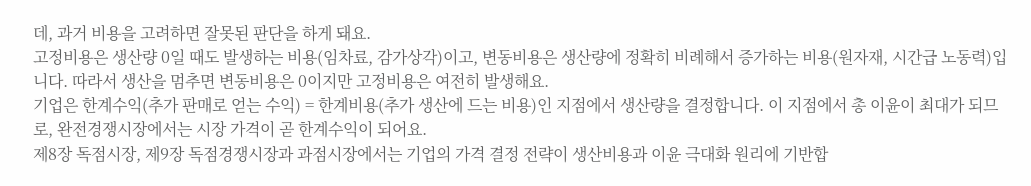데, 과거 비용을 고려하면 잘못된 판단을 하게 돼요.
고정비용은 생산량 0일 때도 발생하는 비용(임차료, 감가상각)이고, 변동비용은 생산량에 정확히 비례해서 증가하는 비용(원자재, 시간급 노동력)입니다. 따라서 생산을 멈추면 변동비용은 0이지만 고정비용은 여전히 발생해요.
기업은 한계수익(추가 판매로 얻는 수익) = 한계비용(추가 생산에 드는 비용)인 지점에서 생산량을 결정합니다. 이 지점에서 총 이윤이 최대가 되므로, 완전경쟁시장에서는 시장 가격이 곧 한계수익이 되어요.
제8장 독점시장, 제9장 독점경쟁시장과 과점시장에서는 기업의 가격 결정 전략이 생산비용과 이윤 극대화 원리에 기반합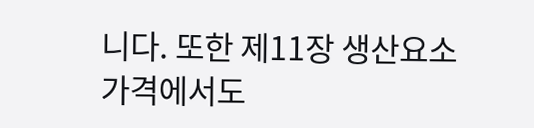니다. 또한 제11장 생산요소 가격에서도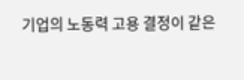기업의 노동력 고용 결정이 같은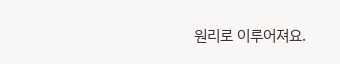원리로 이루어져요.